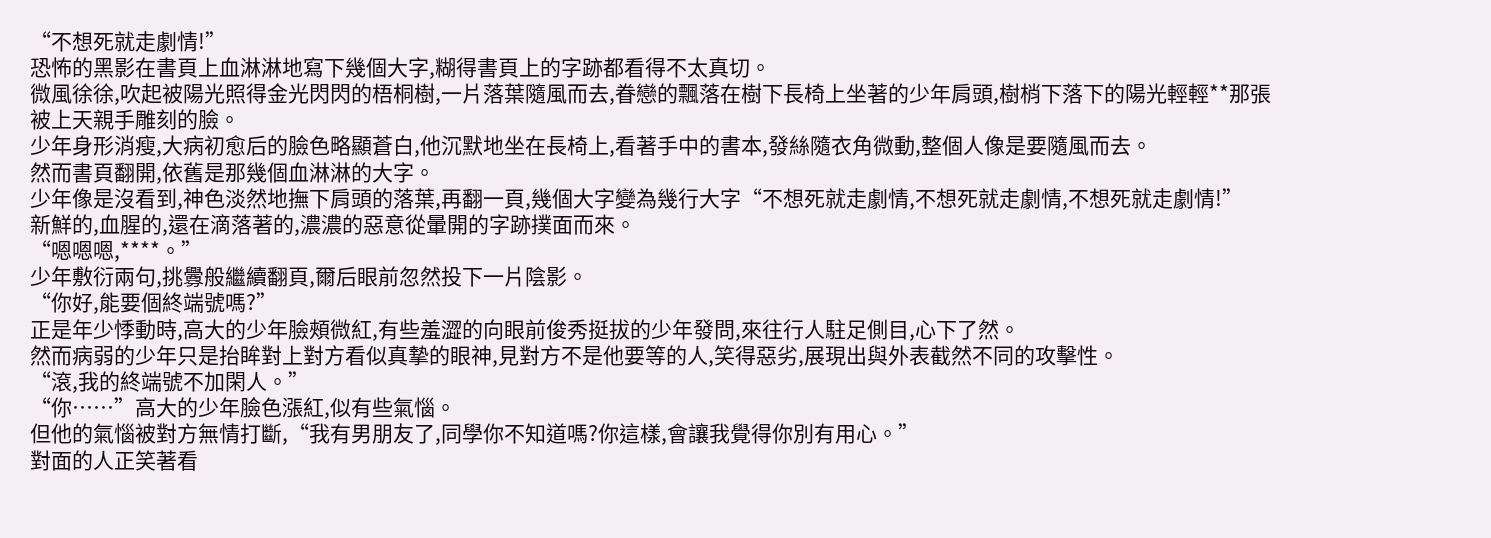“不想死就走劇情!”
恐怖的黑影在書頁上血淋淋地寫下幾個大字,糊得書頁上的字跡都看得不太真切。
微風徐徐,吹起被陽光照得金光閃閃的梧桐樹,一片落葉隨風而去,眷戀的飄落在樹下長椅上坐著的少年肩頭,樹梢下落下的陽光輕輕**那張被上天親手雕刻的臉。
少年身形消瘦,大病初愈后的臉色略顯蒼白,他沉默地坐在長椅上,看著手中的書本,發絲隨衣角微動,整個人像是要隨風而去。
然而書頁翻開,依舊是那幾個血淋淋的大字。
少年像是沒看到,神色淡然地撫下肩頭的落葉,再翻一頁,幾個大字變為幾行大字“不想死就走劇情,不想死就走劇情,不想死就走劇情!”
新鮮的,血腥的,還在滴落著的,濃濃的惡意從暈開的字跡撲面而來。
“嗯嗯嗯,****。”
少年敷衍兩句,挑釁般繼續翻頁,爾后眼前忽然投下一片陰影。
“你好,能要個終端號嗎?”
正是年少悸動時,高大的少年臉頰微紅,有些羞澀的向眼前俊秀挺拔的少年發問,來往行人駐足側目,心下了然。
然而病弱的少年只是抬眸對上對方看似真摯的眼神,見對方不是他要等的人,笑得惡劣,展現出與外表截然不同的攻擊性。
“滾,我的終端號不加閑人。”
“你……”高大的少年臉色漲紅,似有些氣惱。
但他的氣惱被對方無情打斷,“我有男朋友了,同學你不知道嗎?你這樣,會讓我覺得你別有用心。”
對面的人正笑著看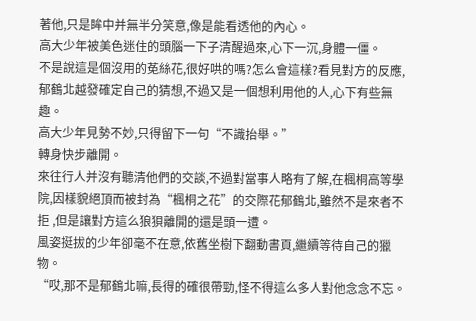著他,只是眸中并無半分笑意,像是能看透他的內心。
高大少年被美色迷住的頭腦一下子清醒過來,心下一沉,身體一僵。
不是說這是個沒用的莬絲花,很好哄的嗎?怎么會這樣?看見對方的反應,郁鶴北越發確定自己的猜想,不過又是一個想利用他的人,心下有些無趣。
高大少年見勢不妙,只得留下一句“不識抬舉。”
轉身快步離開。
來往行人并沒有聽清他們的交談,不過對當事人略有了解,在楓桐高等學院,因樣貌絕頂而被封為“楓桐之花”的交際花郁鶴北,雖然不是來者不拒 ,但是讓對方這么狼狽離開的還是頭一遭。
風姿挺拔的少年卻毫不在意,依舊坐樹下翻動書頁,繼續等待自己的獵物。
“哎,那不是郁鶴北嘛,長得的確很帶勁,怪不得這么多人對他念念不忘。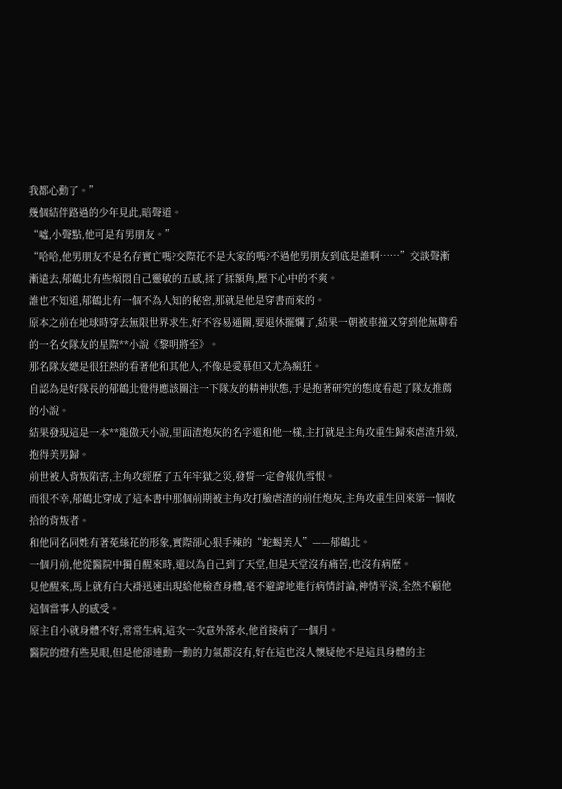我都心動了。”
幾個結伴路過的少年見此,暗聲道。
“噓,小聲點,他可是有男朋友。”
“哈哈,他男朋友不是名存實亡嗎?交際花不是大家的嗎?不過他男朋友到底是誰啊……”交談聲漸漸遠去,郁鶴北有些煩悶自己靈敏的五感,揉了揉額角,壓下心中的不爽。
誰也不知道,郁鶴北有一個不為人知的秘密,那就是他是穿書而來的。
原本之前在地球時穿去無限世界求生,好不容易通關,要退休擺爛了,結果一朝被車撞又穿到他無聊看的一名女隊友的星際**小說《黎明將至》。
那名隊友總是很狂熱的看著他和其他人,不像是愛慕但又尤為瘋狂。
自認為是好隊長的郁鶴北覺得應該關注一下隊友的精神狀態,于是抱著研究的態度看起了隊友推薦的小說。
結果發現這是一本**龍傲天小說,里面渣炮灰的名字還和他一樣,主打就是主角攻重生歸來虐渣升級,抱得美男歸。
前世被人背叛陷害,主角攻經歷了五年牢獄之災,發誓一定會報仇雪恨。
而很不幸,郁鶴北穿成了這本書中那個前期被主角攻打臉虐渣的前任炮灰,主角攻重生回來第一個收拾的背叛者。
和他同名同姓有著莬絲花的形象,實際卻心狠手辣的“蛇蝎美人”——郁鶴北。
一個月前,他從醫院中獨自醒來時,還以為自己到了天堂,但是天堂沒有痛苦,也沒有病歷。
見他醒來,馬上就有白大褂迅速出現給他檢查身體,毫不避諱地進行病情討論,神情平淡,全然不顧他這個當事人的感受。
原主自小就身體不好,常常生病,這次一次意外落水,他首接病了一個月。
醫院的燈有些晃眼,但是他卻連動一動的力氣都沒有,好在這也沒人懷疑他不是這具身體的主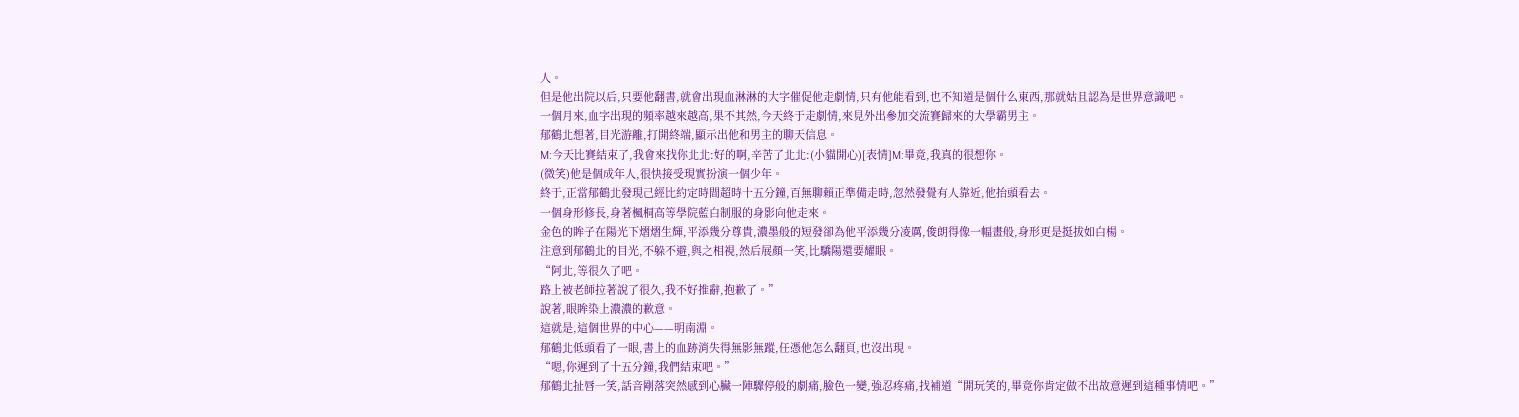人。
但是他出院以后,只要他翻書,就會出現血淋淋的大字催促他走劇情,只有他能看到,也不知道是個什么東西,那就姑且認為是世界意識吧。
一個月來,血字出現的頻率越來越高,果不其然,今天終于走劇情,來見外出參加交流賽歸來的大學霸男主。
郁鶴北想著,目光游離,打開終端,顯示出他和男主的聊天信息。
M:今天比賽結束了,我會來找你北北:好的啊,辛苦了北北:(小貓開心)[表情]M:畢竟,我真的很想你。
(微笑)他是個成年人,很快接受現實扮演一個少年。
終于,正當郁鶴北發現己經比約定時間超時十五分鐘,百無聊賴正準備走時,忽然發覺有人靠近,他抬頭看去。
一個身形修長,身著楓桐高等學院藍白制服的身影向他走來。
金色的眸子在陽光下熠熠生輝,平添幾分尊貴,濃墨般的短發卻為他平添幾分凌厲,俊朗得像一幅畫般,身形更是挺拔如白楊。
注意到郁鶴北的目光,不躲不避,與之相視,然后展顏一笑,比驕陽還要耀眼。
“阿北,等很久了吧。
路上被老師拉著說了很久,我不好推辭,抱歉了。”
說著,眼眸染上濃濃的歉意。
這就是,這個世界的中心——明南淵。
郁鶴北低頭看了一眼,書上的血跡消失得無影無蹤,任憑他怎么翻頁,也沒出現。
“嗯,你遲到了十五分鐘,我們結束吧。”
郁鶴北扯唇一笑,話音剛落突然感到心臟一陣驟停般的劇痛,臉色一變,強忍疼痛,找補道“開玩笑的,畢竟你肯定做不出故意遲到這種事情吧。”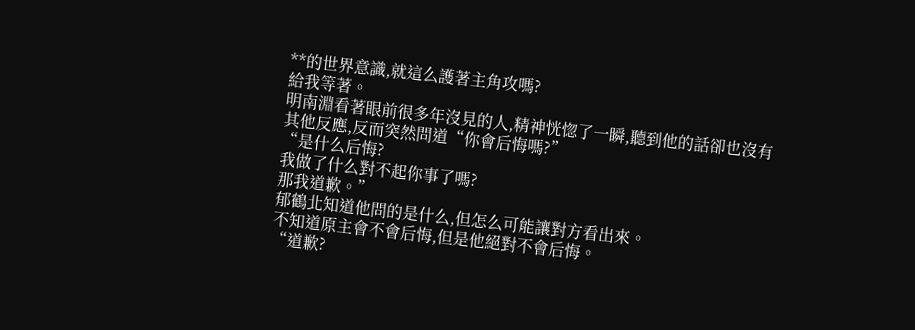**的世界意識,就這么護著主角攻嗎?
給我等著。
明南淵看著眼前很多年沒見的人,精神恍惚了一瞬,聽到他的話卻也沒有其他反應,反而突然問道“你會后悔嗎?”
“是什么后悔?
我做了什么對不起你事了嗎?
那我道歉。”
郁鶴北知道他問的是什么,但怎么可能讓對方看出來。
不知道原主會不會后悔,但是他絕對不會后悔。
“道歉?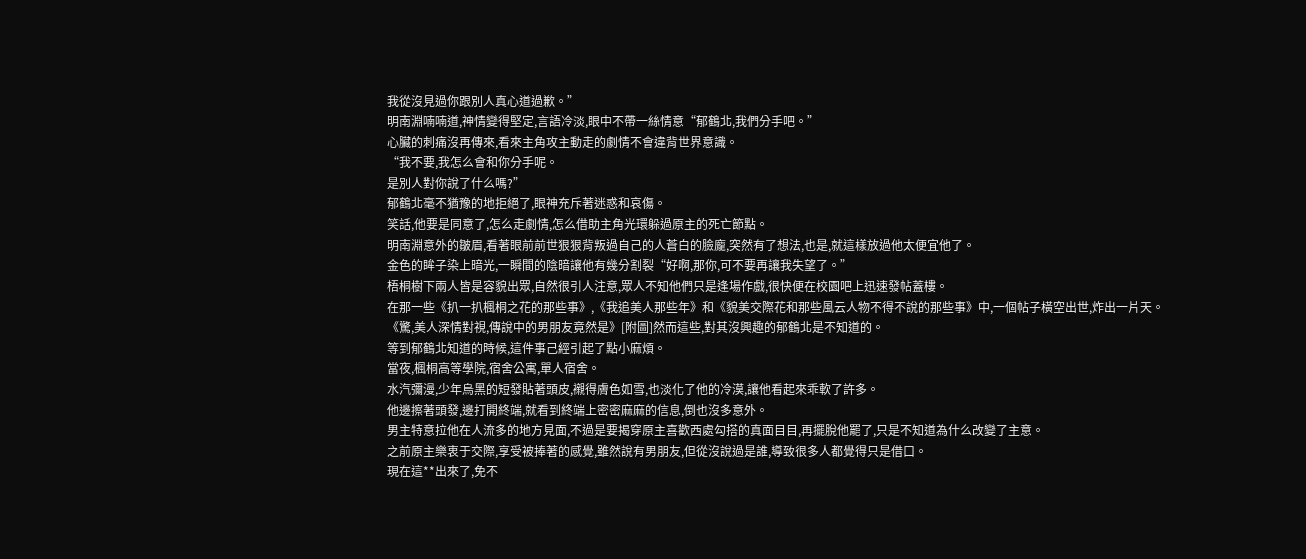我從沒見過你跟別人真心道過歉。”
明南淵喃喃道,神情變得堅定,言語冷淡,眼中不帶一絲情意“郁鶴北,我們分手吧。”
心臟的刺痛沒再傳來,看來主角攻主動走的劇情不會違背世界意識。
“我不要,我怎么會和你分手呢。
是別人對你說了什么嗎?”
郁鶴北毫不猶豫的地拒絕了,眼神充斥著迷惑和哀傷。
笑話,他要是同意了,怎么走劇情,怎么借助主角光環躲過原主的死亡節點。
明南淵意外的皺眉,看著眼前前世狠狠背叛過自己的人蒼白的臉龐,突然有了想法,也是,就這樣放過他太便宜他了。
金色的眸子染上暗光,一瞬間的陰暗讓他有幾分割裂“好啊,那你,可不要再讓我失望了。”
梧桐樹下兩人皆是容貌出眾,自然很引人注意,眾人不知他們只是逢場作戲,很快便在校園吧上迅速發帖蓋樓。
在那一些《扒一扒楓桐之花的那些事》,《我追美人那些年》和《貌美交際花和那些風云人物不得不說的那些事》中,一個帖子橫空出世,炸出一片天。
《驚,美人深情對視,傳說中的男朋友竟然是》[附圖]然而這些,對其沒興趣的郁鶴北是不知道的。
等到郁鶴北知道的時候,這件事己經引起了點小麻煩。
當夜,楓桐高等學院,宿舍公寓,單人宿舍。
水汽彌漫,少年烏黑的短發貼著頭皮,襯得膚色如雪,也淡化了他的冷漠,讓他看起來乖軟了許多。
他邊擦著頭發,邊打開終端,就看到終端上密密麻麻的信息,倒也沒多意外。
男主特意拉他在人流多的地方見面,不過是要揭穿原主喜歡西處勾搭的真面目目,再擺脫他罷了,只是不知道為什么改變了主意。
之前原主樂衷于交際,享受被捧著的感覺,雖然說有男朋友,但從沒說過是誰,導致很多人都覺得只是借口。
現在這**出來了,免不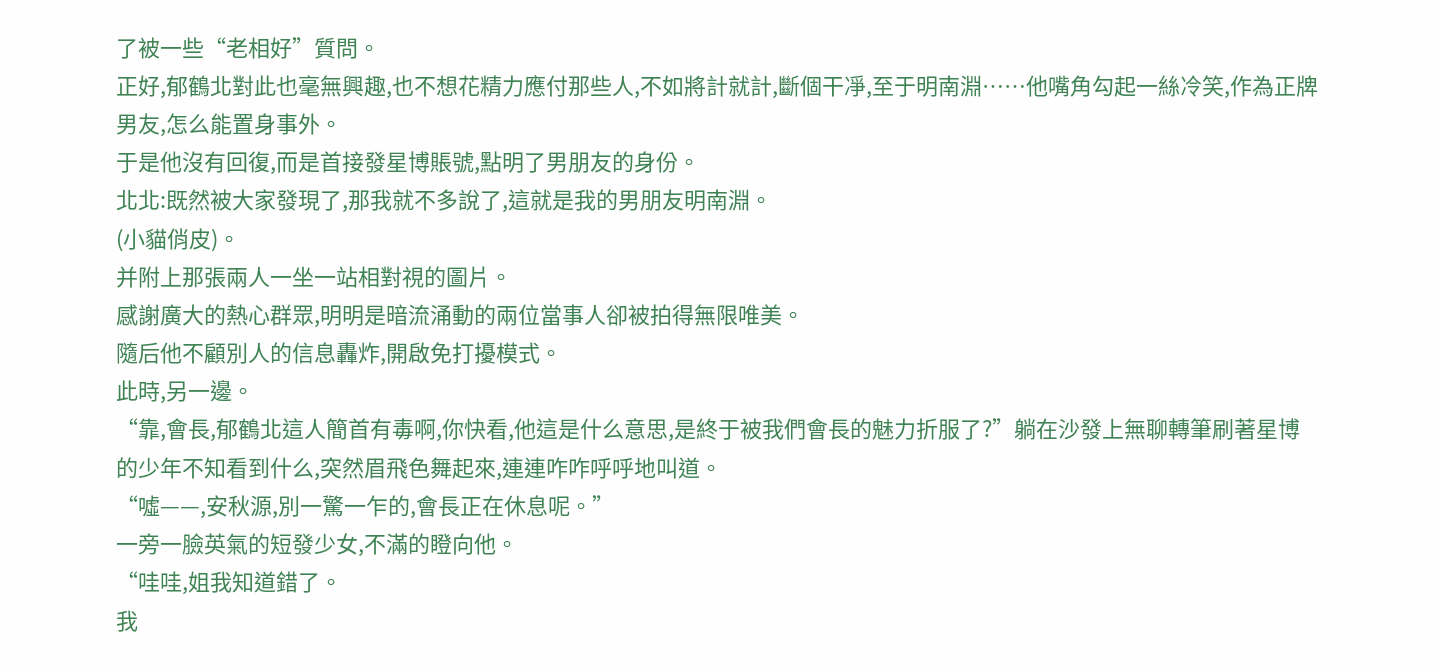了被一些“老相好”質問。
正好,郁鶴北對此也毫無興趣,也不想花精力應付那些人,不如將計就計,斷個干凈,至于明南淵……他嘴角勾起一絲冷笑,作為正牌男友,怎么能置身事外。
于是他沒有回復,而是首接發星博賬號,點明了男朋友的身份。
北北:既然被大家發現了,那我就不多說了,這就是我的男朋友明南淵。
(小貓俏皮)。
并附上那張兩人一坐一站相對視的圖片。
感謝廣大的熱心群眾,明明是暗流涌動的兩位當事人卻被拍得無限唯美。
隨后他不顧別人的信息轟炸,開啟免打擾模式。
此時,另一邊。
“靠,會長,郁鶴北這人簡首有毒啊,你快看,他這是什么意思,是終于被我們會長的魅力折服了?”躺在沙發上無聊轉筆刷著星博的少年不知看到什么,突然眉飛色舞起來,連連咋咋呼呼地叫道。
“噓——,安秋源,別一驚一乍的,會長正在休息呢。”
一旁一臉英氣的短發少女,不滿的瞪向他。
“哇哇,姐我知道錯了。
我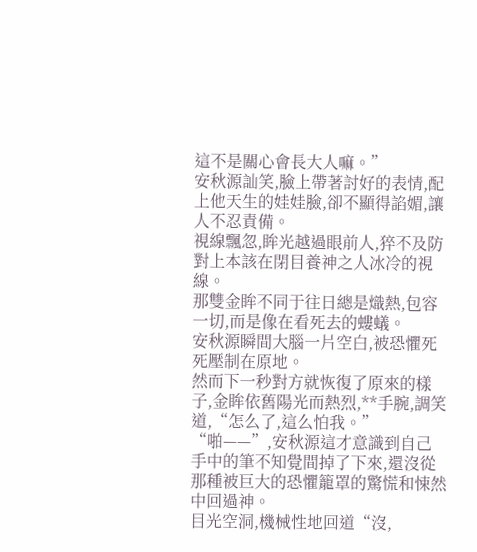這不是關心會長大人嘛。”
安秋源訕笑,臉上帶著討好的表情,配上他天生的娃娃臉,卻不顯得諂媚,讓人不忍責備。
視線飄忽,眸光越過眼前人,猝不及防對上本該在閉目養神之人冰冷的視線。
那雙金眸不同于往日總是熾熱,包容一切,而是像在看死去的螻蟻。
安秋源瞬間大腦一片空白,被恐懼死死壓制在原地。
然而下一秒對方就恢復了原來的樣子,金眸依舊陽光而熱烈,**手腕,調笑道,“怎么了,這么怕我。”
“啪——”,安秋源這才意識到自己手中的筆不知覺間掉了下來,還沒從那種被巨大的恐懼籠罩的驚慌和悚然中回過神。
目光空洞,機械性地回道“沒,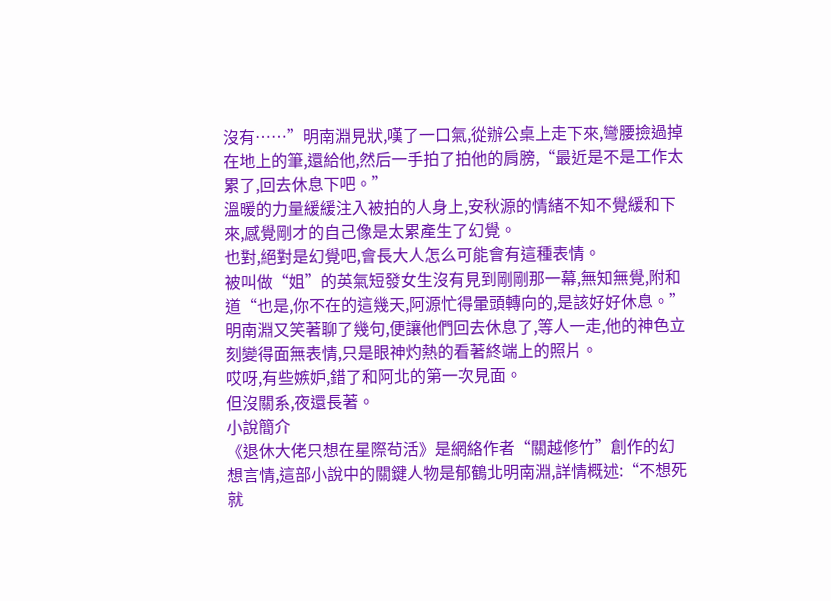沒有……”明南淵見狀,嘆了一口氣,從辦公桌上走下來,彎腰撿過掉在地上的筆,還給他,然后一手拍了拍他的肩膀,“最近是不是工作太累了,回去休息下吧。”
溫暖的力量緩緩注入被拍的人身上,安秋源的情緒不知不覺緩和下來,感覺剛才的自己像是太累產生了幻覺。
也對,絕對是幻覺吧,會長大人怎么可能會有這種表情。
被叫做“姐”的英氣短發女生沒有見到剛剛那一幕,無知無覺,附和道“也是,你不在的這幾天,阿源忙得暈頭轉向的,是該好好休息。”
明南淵又笑著聊了幾句,便讓他們回去休息了,等人一走,他的神色立刻變得面無表情,只是眼神灼熱的看著終端上的照片。
哎呀,有些嫉妒,錯了和阿北的第一次見面。
但沒關系,夜還長著。
小說簡介
《退休大佬只想在星際茍活》是網絡作者“關越修竹”創作的幻想言情,這部小說中的關鍵人物是郁鶴北明南淵,詳情概述:“不想死就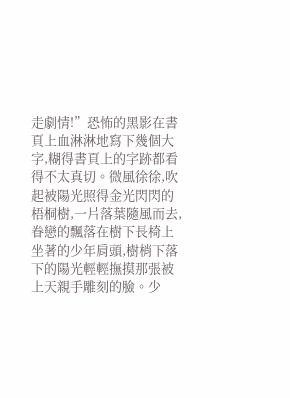走劇情!”恐怖的黑影在書頁上血淋淋地寫下幾個大字,糊得書頁上的字跡都看得不太真切。微風徐徐,吹起被陽光照得金光閃閃的梧桐樹,一片落葉隨風而去,眷戀的飄落在樹下長椅上坐著的少年肩頭,樹梢下落下的陽光輕輕撫摸那張被上天親手雕刻的臉。少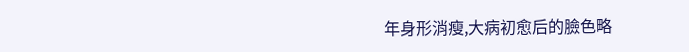年身形消瘦,大病初愈后的臉色略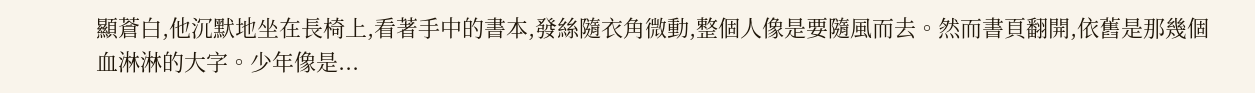顯蒼白,他沉默地坐在長椅上,看著手中的書本,發絲隨衣角微動,整個人像是要隨風而去。然而書頁翻開,依舊是那幾個血淋淋的大字。少年像是...